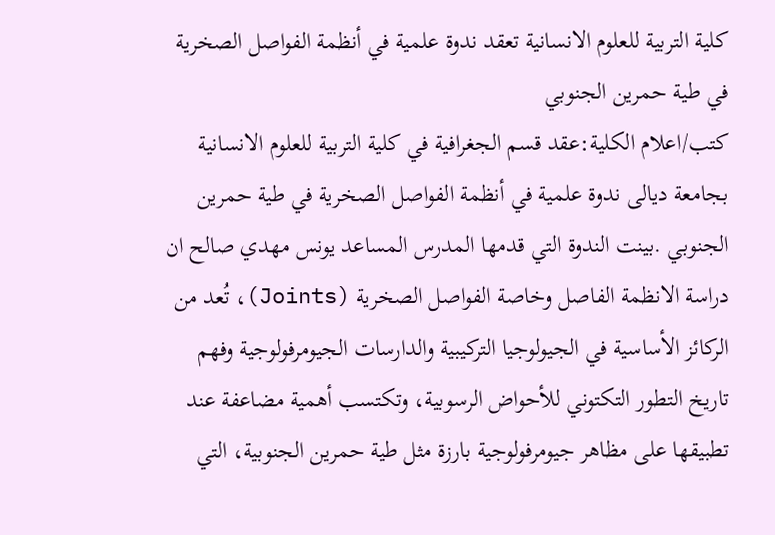كلية التربية للعلوم الانسانية تعقد ندوة علمية في أنظمة الفواصل الصخرية في طية حمرين الجنوبي
كتب/اعلام الكلية:عقد قسم الجغرافية في كلية التربية للعلوم الانسانية بجامعة ديالى ندوة علمية في أنظمة الفواصل الصخرية في طية حمرين الجنوبي .بينت الندوة التي قدمها المدرس المساعد يونس مهدي صالح ان دراسة الانظمة الفاصل وخاصة الفواصل الصخرية (Joints)، تُعد من الركائز الأساسية في الجيولوجيا التركيبية والدارسات الجيومرفولوجية وفهم تاريخ التطور التكتوني للأحواض الرسوبية، وتكتسب أهمية مضاعفة عند تطبيقها على مظاهر جيومرفولوجية بارزة مثل طية حمرين الجنوبية، التي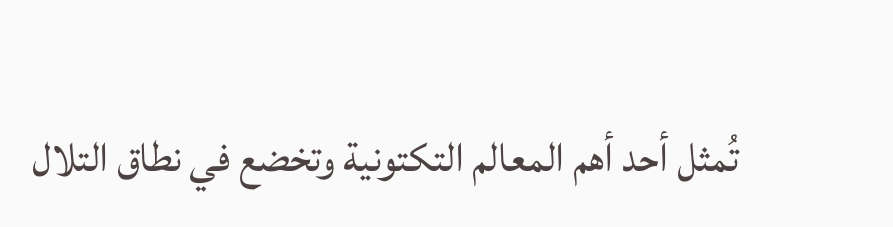تُمثل أحد أهم المعالم التكتونية وتخضع في نطاق التلال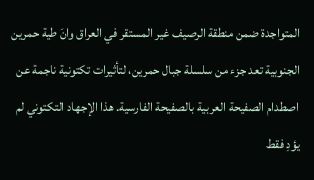المتواجدة ضمن منطقة الرصيف غير المستقر في العراق وانَ طية حمرين الجنوبية تعد جزء من سلسلة جبال حمرين، لتأثيرات تكتونية ناجمة عن اصطدام الصفيحة العربية بالصفيحة الفارسية. هذا الإجهاد التكتوني لم يؤدِ فقط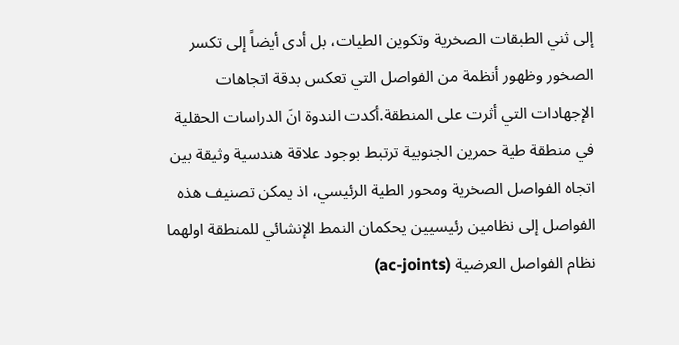إلى ثني الطبقات الصخرية وتكوين الطيات، بل أدى أيضاً إلى تكسر الصخور وظهور أنظمة من الفواصل التي تعكس بدقة اتجاهات الإجهادات التي أثرت على المنطقة.أكدت الندوة انَ الدراسات الحقلية في منطقة طية حمرين الجنوبية ترتبط بوجود علاقة هندسية وثيقة بين اتجاه الفواصل الصخرية ومحور الطية الرئيسي، اذ يمكن تصنيف هذه الفواصل إلى نظامين رئيسيين يحكمان النمط الإنشائي للمنطقة اولهما نظام الفواصل العرضية (ac-joints)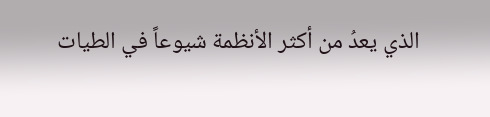الذي يعدُ من أكثر الأنظمة شيوعاً في الطيات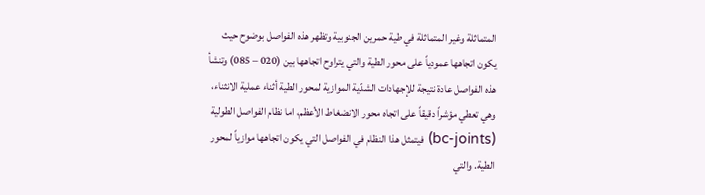المتماثلة وغير المتماثلة في طية حمرين الجنوبية وتظهر هذه الفواصل بوضوح حيث يكون اتجاهها عمودياً على محور الطية والتي يتراوح اتجاهها بين (020 – 085) وتنشأ هذه الفواصل عادة نتيجة للإجهادات الشدّية الموازية لمحور الطية أثناء عملية الانثناء، وهي تعطي مؤشراً دقيقاً على اتجاه محور الانضغاط الأعظم، اما نظام الفواصل الطولية (bc-joints) فيتمثل هذا النظام في الفواصل التي يكون اتجاهها موازياً لمحور الطية. والتي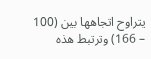يتراوح اتجاهها بين (100 – 166) وترتبط هذه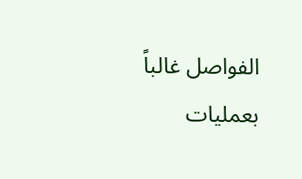الفواصل غالباً بعمليات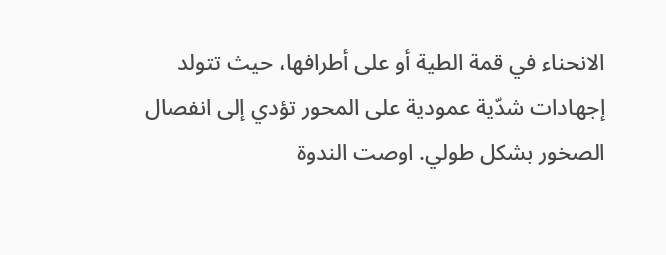الانحناء في قمة الطية أو على أطرافها، حيث تتولد إجهادات شدّية عمودية على المحور تؤدي إلى انفصال الصخور بشكل طولي. اوصت الندوة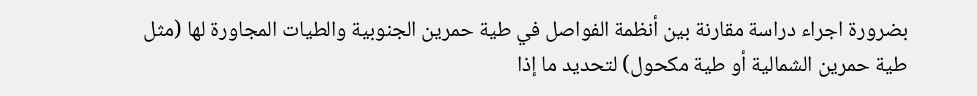بضرورة اجراء دراسة مقارنة بين أنظمة الفواصل في طية حمرين الجنوبية والطيات المجاورة لها (مثل طية حمرين الشمالية أو طية مكحول) لتحديد ما إذا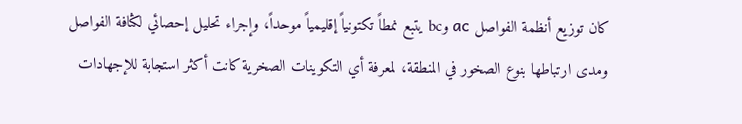كان توزيع أنظمة الفواصل ac وbc يتبع نمطاً تكتونياً إقليمياً موحداً، وإجراء تحليل إحصائي لكثافة الفواصل ومدى ارتباطها بنوع الصخور في المنطقة، لمعرفة أي التكوينات الصخرية كانت أكثر استجابة للإجهادات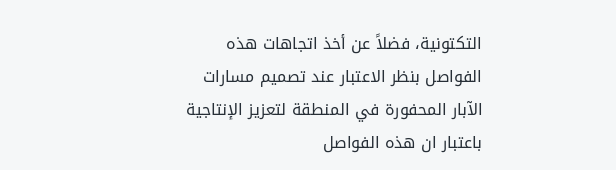التكتونية، فضلاً عن أخذ اتجاهات هذه الفواصل بنظر الاعتبار عند تصميم مسارات الآبار المحفورة في المنطقة لتعزيز الإنتاجية باعتبار ان هذه الفواصل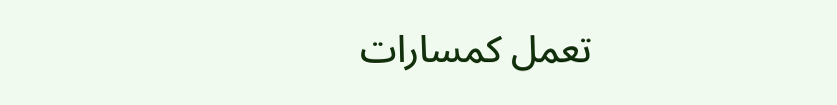تعمل كمسارات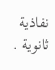نفاذية ثانوية .